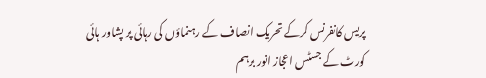پریس کانفرنس کرکے تحریک انصاف کے رہنماؤں کی رہائی پر پشاور ہائی کورٹ کے جسٹس اعجاز انور برہم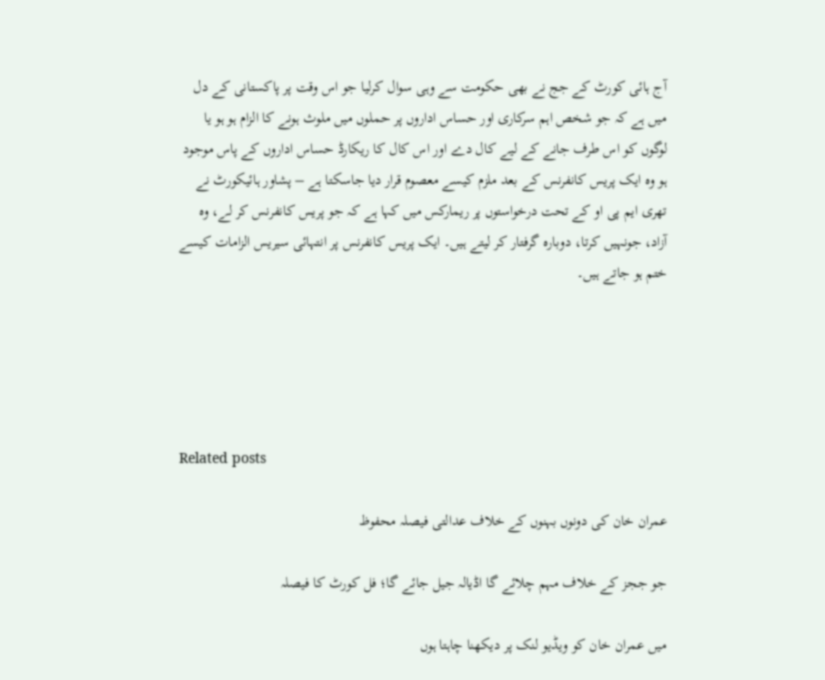آج ہائی کورٹ کے جج نے بھی حکومت سے وہی سوال کرلیا جو اس وقت پر پاکستانی کے دل میں ہے کہ جو شخص اہم سرکاری اور حساس اداروں پر حملوں میں ملوث ہونے کا الزام ہو ہو یا لوگوں کو اس طرف جانے کے لیے کال دے اور اس کال کا ریکارڈ حساس اداروں کے پاس موجود ہو وہ ایک پریس کانفرنس کے بعد ملزم کیسے معصوم قرار دیا جاسکتا ہے – پشاور ہائیکورٹ نے تھری ایم پی او کے تحت درخواستوں پر ریمارکس میں کہا ہے کہ جو پریس کانفرنس کر لے، وہ آزاد، جونہیں کرتا، دوبارہ گرفتار کر لیتے ہیں۔ ایک پریس کانفرنس پر انتہائی سیریس الزامات کیسے ختم ہو جاتے ہیں۔





Related posts

عمران خان کی دونوں بہنوں کے خلاف عدالتی فیصلہ محفوظ

جو ججز کے خلاف مہم چلائے گا اڈیالہ جیل جائے گا؛ فل کورٹ کا فیصلہ

میں عمران خان کو ویڈیو لنک پر دیکھنا چاہتا ہوں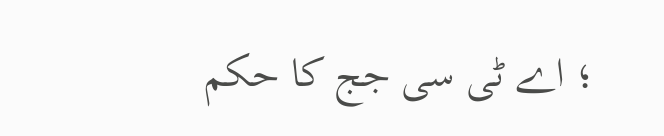؛ اے ٹی سی جج کا حکم